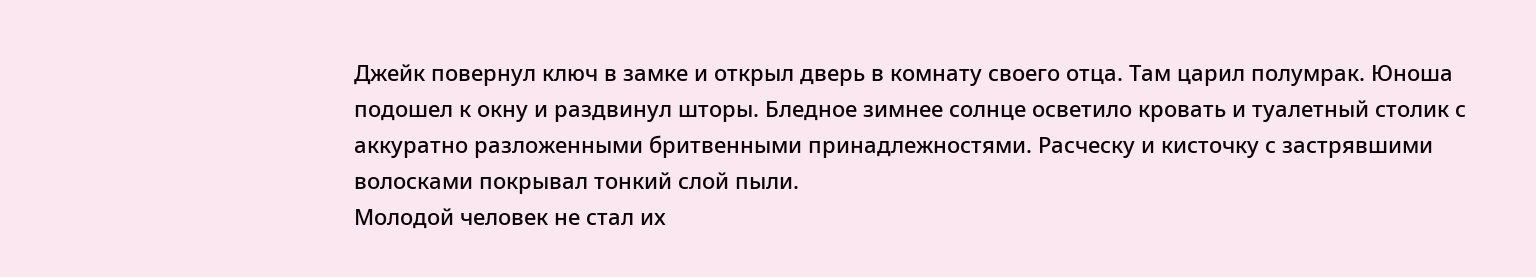Джейк повернул ключ в замке и открыл дверь в комнату своего отца. Там царил полумрак. Юноша подошел к окну и раздвинул шторы. Бледное зимнее солнце осветило кровать и туалетный столик с аккуратно разложенными бритвенными принадлежностями. Расческу и кисточку с застрявшими волосками покрывал тонкий слой пыли.
Молодой человек не стал их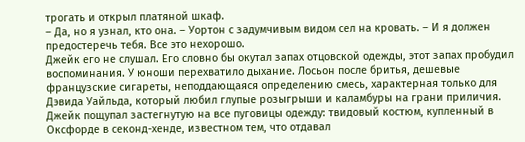трогать и открыл платяной шкаф.
– Да, но я узнал, кто она. – Уортон с задумчивым видом сел на кровать. – И я должен предостеречь тебя. Все это нехорошо.
Джейк его не слушал. Его словно бы окутал запах отцовской одежды, этот запах пробудил воспоминания. У юноши перехватило дыхание. Лосьон после бритья, дешевые французские сигареты, неподдающаяся определению смесь, характерная только для Дэвида Уайльда, который любил глупые розыгрыши и каламбуры на грани приличия.
Джейк пощупал застегнутую на все пуговицы одежду: твидовый костюм, купленный в Оксфорде в секонд-хенде, известном тем, что отдавал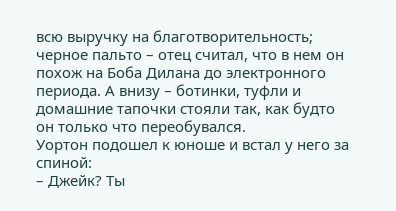всю выручку на благотворительность; черное пальто – отец считал, что в нем он похож на Боба Дилана до электронного периода. А внизу – ботинки, туфли и домашние тапочки стояли так, как будто он только что переобувался.
Уортон подошел к юноше и встал у него за спиной:
– Джейк? Ты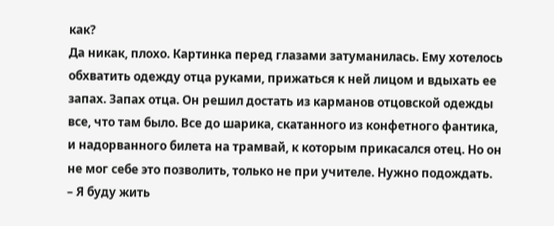как?
Да никак, плохо. Картинка перед глазами затуманилась. Ему хотелось обхватить одежду отца руками, прижаться к ней лицом и вдыхать ее запах. Запах отца. Он решил достать из карманов отцовской одежды все, что там было. Все до шарика, скатанного из конфетного фантика, и надорванного билета на трамвай, к которым прикасался отец. Но он не мог себе это позволить, только не при учителе. Нужно подождать.
– Я буду жить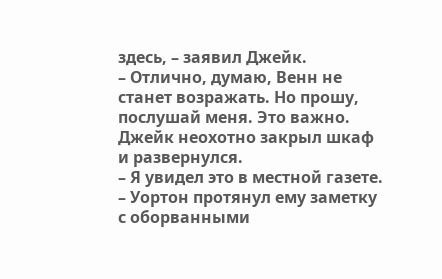здесь, – заявил Джейк.
– Отлично, думаю, Венн не станет возражать. Но прошу, послушай меня. Это важно.
Джейк неохотно закрыл шкаф и развернулся.
– Я увидел это в местной газете. – Уортон протянул ему заметку с оборванными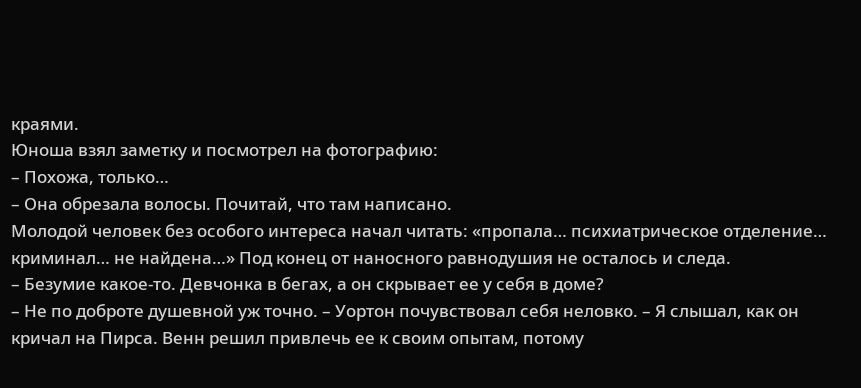краями.
Юноша взял заметку и посмотрел на фотографию:
– Похожа, только…
– Она обрезала волосы. Почитай, что там написано.
Молодой человек без особого интереса начал читать: «пропала… психиатрическое отделение… криминал… не найдена…» Под конец от наносного равнодушия не осталось и следа.
– Безумие какое-то. Девчонка в бегах, а он скрывает ее у себя в доме?
– Не по доброте душевной уж точно. – Уортон почувствовал себя неловко. – Я слышал, как он кричал на Пирса. Венн решил привлечь ее к своим опытам, потому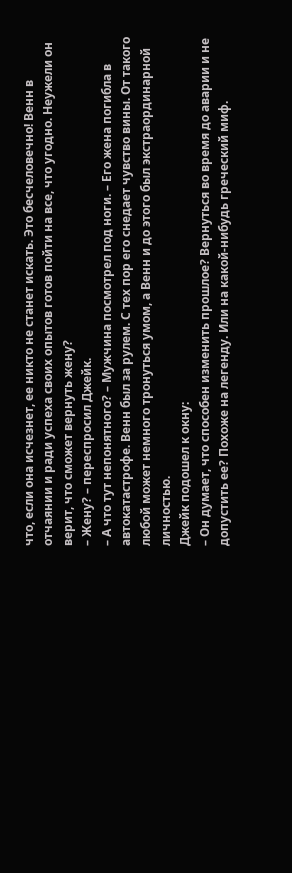что, если она исчезнет, ее никто не станет искать. Это бесчеловечно! Венн в отчаянии и ради успеха своих опытов готов пойти на все, что угодно. Неужели он верит, что сможет вернуть жену?
– Жену? – переспросил Джейк.
– А что тут непонятного? – Мужчина посмотрел под ноги. – Его жена погибла в автокатастрофе. Венн был за рулем. С тех пор его снедает чувство вины. От такого любой может немного тронуться умом, а Венн и до этого был экстраординарной личностью.
Джейк подошел к окну:
– Он думает, что способен изменить прошлое? Вернуться во время до аварии и не допустить ее? Похоже на легенду. Или на какой-нибудь греческий миф.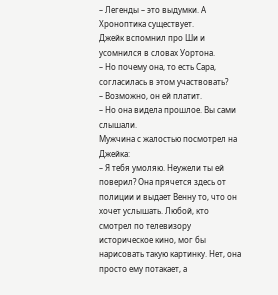– Легенды – это выдумки. А Хроноптика существует.
Джейк вспомнил про Ши и усомнился в словах Уортона.
– Но почему она, то есть Сара, согласилась в этом участвовать?
– Возможно, он ей платит.
– Но она видела прошлое. Вы сами слышали.
Мужчина с жалостью посмотрел на Джейка:
– Я тебя умоляю. Неужели ты ей поверил? Она прячется здесь от полиции и выдает Венну то, что он хочет услышать. Любой, кто смотрел по телевизору историческое кино, мог бы нарисовать такую картинку. Нет, она просто ему потакает, а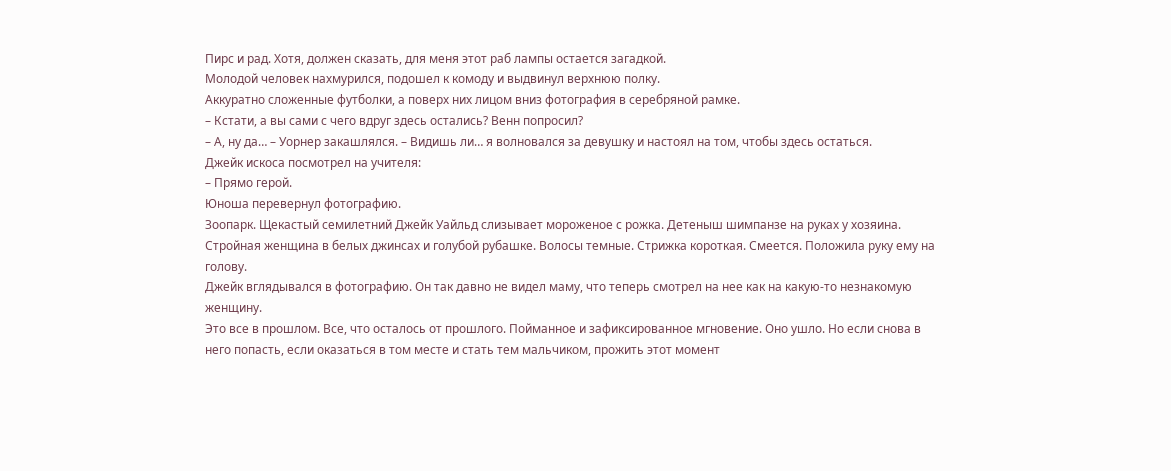Пирс и рад. Хотя, должен сказать, для меня этот раб лампы остается загадкой.
Молодой человек нахмурился, подошел к комоду и выдвинул верхнюю полку.
Аккуратно сложенные футболки, а поверх них лицом вниз фотография в серебряной рамке.
– Кстати, а вы сами с чего вдруг здесь остались? Венн попросил?
– А, ну да… – Уорнер закашлялся. – Видишь ли… я волновался за девушку и настоял на том, чтобы здесь остаться.
Джейк искоса посмотрел на учителя:
– Прямо герой.
Юноша перевернул фотографию.
Зоопарк. Щекастый семилетний Джейк Уайльд слизывает мороженое с рожка. Детеныш шимпанзе на руках у хозяина. Стройная женщина в белых джинсах и голубой рубашке. Волосы темные. Стрижка короткая. Смеется. Положила руку ему на голову.
Джейк вглядывался в фотографию. Он так давно не видел маму, что теперь смотрел на нее как на какую-то незнакомую женщину.
Это все в прошлом. Все, что осталось от прошлого. Пойманное и зафиксированное мгновение. Оно ушло. Но если снова в него попасть, если оказаться в том месте и стать тем мальчиком, прожить этот момент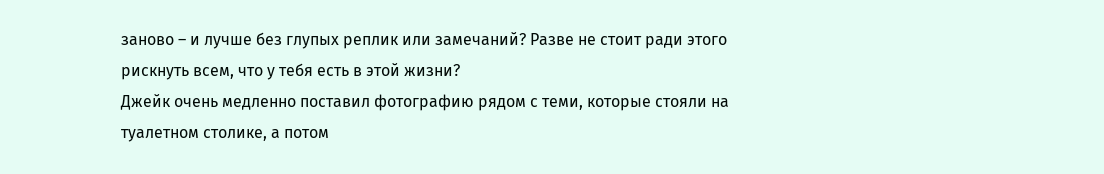заново – и лучше без глупых реплик или замечаний? Разве не стоит ради этого рискнуть всем, что у тебя есть в этой жизни?
Джейк очень медленно поставил фотографию рядом с теми, которые стояли на туалетном столике, а потом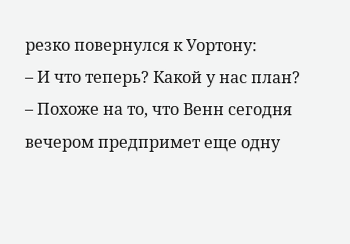резко повернулся к Уортону:
– И что теперь? Какой у нас план?
– Похоже на то, что Венн сегодня вечером предпримет еще одну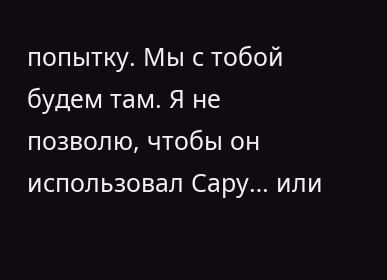попытку. Мы с тобой будем там. Я не позволю, чтобы он использовал Сару… или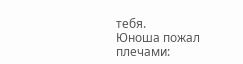тебя.
Юноша пожал плечами: